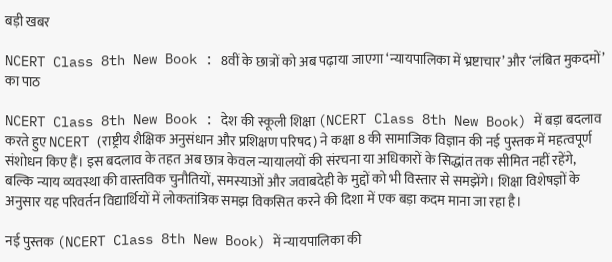बड़ी खबर

NCERT Class 8th New Book : 8वीं के छात्रों को अब पढ़ाया जाएगा ‘न्यायपालिका में भ्रष्टाचार’ और ‘लंबित मुकदमों’ का पाठ

NCERT Class 8th New Book : देश की स्कूली शिक्षा (NCERT Class 8th New Book) में बड़ा बदलाव करते हुए NCERT (राष्ट्रीय शैक्षिक अनुसंधान और प्रशिक्षण परिषद) ने कक्षा 8 की सामाजिक विज्ञान की नई पुस्तक में महत्वपूर्ण संशोधन किए हैं। इस बदलाव के तहत अब छात्र केवल न्यायालयों की संरचना या अधिकारों के सिद्धांत तक सीमित नहीं रहेंगे, बल्कि न्याय व्यवस्था की वास्तविक चुनौतियों, समस्याओं और जवाबदेही के मुद्दों को भी विस्तार से समझेंगे। शिक्षा विशेषज्ञों के अनुसार यह परिवर्तन विद्यार्थियों में लोकतांत्रिक समझ विकसित करने की दिशा में एक बड़ा कदम माना जा रहा है।

नई पुस्तक (NCERT Class 8th New Book) में न्यायपालिका की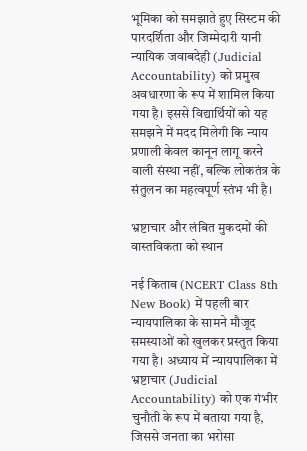भूमिका को समझाते हुए सिस्टम की पारदर्शिता और जिम्मेदारी यानी न्यायिक जवाबदेही (Judicial Accountability) को प्रमुख अवधारणा के रूप में शामिल किया गया है। इससे विद्यार्थियों को यह समझने में मदद मिलेगी कि न्याय प्रणाली केवल कानून लागू करने वाली संस्था नहीं, बल्कि लोकतंत्र के संतुलन का महत्वपूर्ण स्तंभ भी है।

भ्रष्टाचार और लंबित मुकदमों की वास्तविकता को स्थान

नई किताब (NCERT Class 8th New Book) में पहली बार न्यायपालिका के सामने मौजूद समस्याओं को खुलकर प्रस्तुत किया गया है। अध्याय में न्यायपालिका में भ्रष्टाचार (Judicial Accountability) को एक गंभीर चुनौती के रूप में बताया गया है, जिससे जनता का भरोसा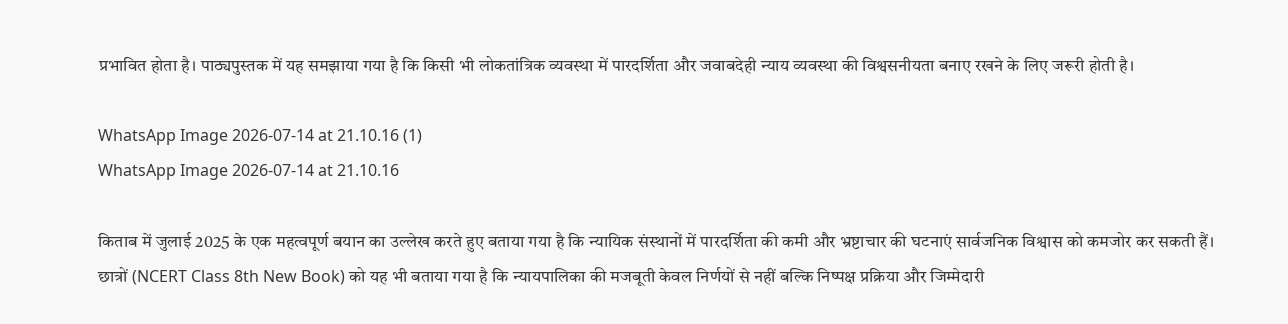प्रभावित होता है। पाठ्यपुस्तक में यह समझाया गया है कि किसी भी लोकतांत्रिक व्यवस्था में पारदर्शिता और जवाबदेही न्याय व्यवस्था की विश्वसनीयता बनाए रखने के लिए जरूरी होती है।

WhatsApp Image 2026-07-14 at 21.10.16 (1)
WhatsApp Image 2026-07-14 at 21.10.16

किताब में जुलाई 2025 के एक महत्वपूर्ण बयान का उल्लेख करते हुए बताया गया है कि न्यायिक संस्थानों में पारदर्शिता की कमी और भ्रष्टाचार की घटनाएं सार्वजनिक विश्वास को कमजोर कर सकती हैं। छात्रों (NCERT Class 8th New Book) को यह भी बताया गया है कि न्यायपालिका की मजबूती केवल निर्णयों से नहीं बल्कि निष्पक्ष प्रक्रिया और जिम्मेदारी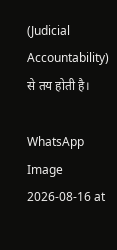(Judicial Accountability) से तय होती है।

WhatsApp Image 2026-08-16 at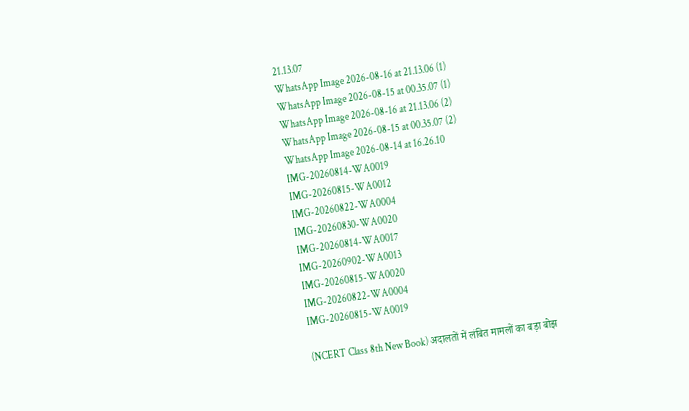21.13.07
WhatsApp Image 2026-08-16 at 21.13.06 (1)
WhatsApp Image 2026-08-15 at 00.35.07 (1)
WhatsApp Image 2026-08-16 at 21.13.06 (2)
WhatsApp Image 2026-08-15 at 00.35.07 (2)
WhatsApp Image 2026-08-14 at 16.26.10
IMG-20260814-WA0019
IMG-20260815-WA0012
IMG-20260822-WA0004
IMG-20260830-WA0020
IMG-20260814-WA0017
IMG-20260902-WA0013
IMG-20260815-WA0020
IMG-20260822-WA0004
IMG-20260815-WA0019

(NCERT Class 8th New Book) अदालतों में लंबित मामलों का बड़ा बोझ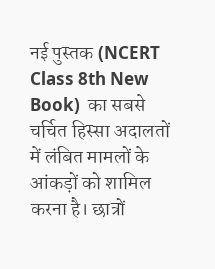नई पुस्तक (NCERT Class 8th New Book)  का सबसे चर्चित हिस्सा अदालतों में लंबित मामलों के आंकड़ों को शामिल करना है। छात्रों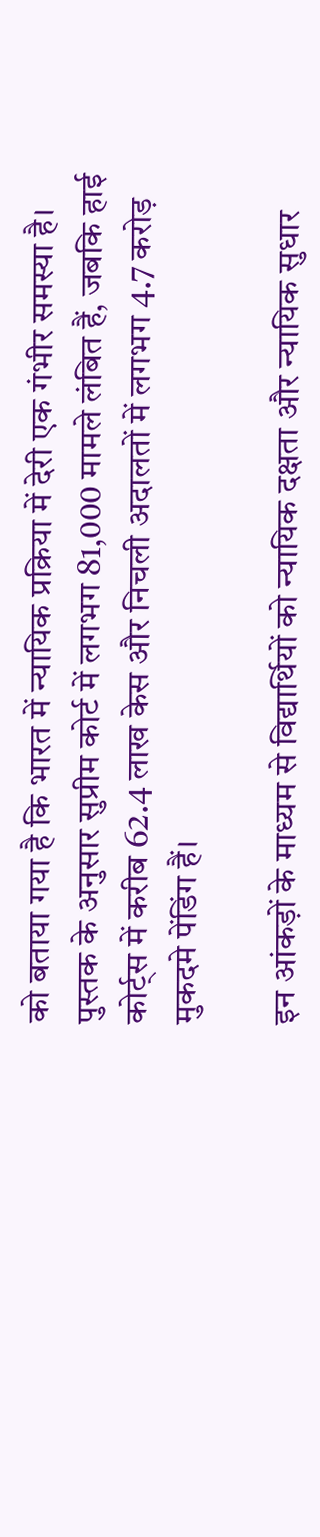को बताया गया है कि भारत में न्यायिक प्रक्रिया में देरी एक गंभीर समस्या है। पुस्तक के अनुसार सुप्रीम कोर्ट में लगभग 81,000 मामले लंबित हैं, जबकि हाई कोर्ट्स में करीब 62.4 लाख केस और निचली अदालतों में लगभग 4.7 करोड़ मुकदमे पेंडिंग हैं।

इन आंकड़ों के माध्यम से विद्यार्थियों को न्यायिक दक्षता और न्यायिक सुधार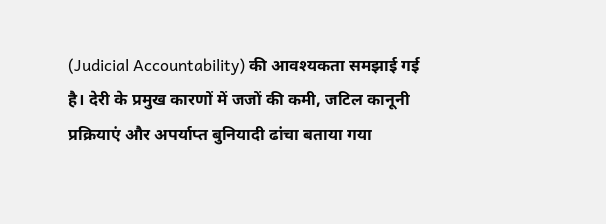(Judicial Accountability) की आवश्यकता समझाई गई है। देरी के प्रमुख कारणों में जजों की कमी, जटिल कानूनी प्रक्रियाएं और अपर्याप्त बुनियादी ढांचा बताया गया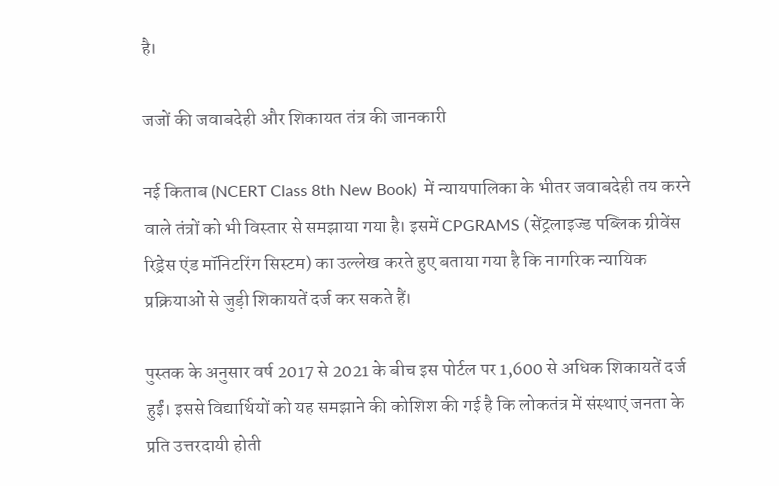है।

जजों की जवाबदेही और शिकायत तंत्र की जानकारी

नई किताब (NCERT Class 8th New Book)  में न्यायपालिका के भीतर जवाबदेही तय करने वाले तंत्रों को भी विस्तार से समझाया गया है। इसमें CPGRAMS (सेंट्रलाइज्ड पब्लिक ग्रीवेंस रिड्रेस एंड मॉनिटरिंग सिस्टम) का उल्लेख करते हुए बताया गया है कि नागरिक न्यायिक प्रक्रियाओं से जुड़ी शिकायतें दर्ज कर सकते हैं।

पुस्तक के अनुसार वर्ष 2017 से 2021 के बीच इस पोर्टल पर 1,600 से अधिक शिकायतें दर्ज हुईं। इससे विद्यार्थियों को यह समझाने की कोशिश की गई है कि लोकतंत्र में संस्थाएं जनता के प्रति उत्तरदायी होती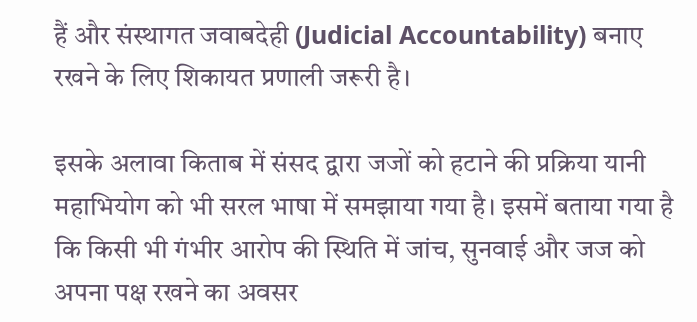हैं और संस्थागत जवाबदेही (Judicial Accountability) बनाए रखने के लिए शिकायत प्रणाली जरूरी है।

इसके अलावा किताब में संसद द्वारा जजों को हटाने की प्रक्रिया यानी महाभियोग को भी सरल भाषा में समझाया गया है। इसमें बताया गया है कि किसी भी गंभीर आरोप की स्थिति में जांच, सुनवाई और जज को अपना पक्ष रखने का अवसर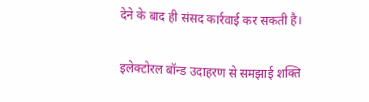देने के बाद ही संसद कार्रवाई कर सकती है।

इलेक्टोरल बॉन्ड उदाहरण से समझाई शक्ति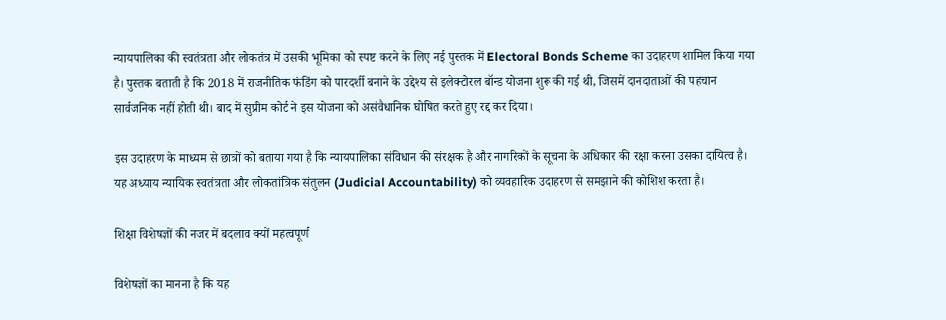न्यायपालिका की स्वतंत्रता और लोकतंत्र में उसकी भूमिका को स्पष्ट करने के लिए नई पुस्तक में Electoral Bonds Scheme का उदाहरण शामिल किया गया है। पुस्तक बताती है कि 2018 में राजनीतिक फंडिंग को पारदर्शी बनाने के उद्देश्य से इलेक्टोरल बॉन्ड योजना शुरू की गई थी, जिसमें दानदाताओं की पहचान सार्वजनिक नहीं होती थी। बाद में सुप्रीम कोर्ट ने इस योजना को असंवैधानिक घोषित करते हुए रद्द कर दिया।

इस उदाहरण के माध्यम से छात्रों को बताया गया है कि न्यायपालिका संविधान की संरक्षक है और नागरिकों के सूचना के अधिकार की रक्षा करना उसका दायित्व है। यह अध्याय न्यायिक स्वतंत्रता और लोकतांत्रिक संतुलन (Judicial Accountability) को व्यवहारिक उदाहरण से समझाने की कोशिश करता है।

शिक्षा विशेषज्ञों की नजर में बदलाव क्यों महत्वपूर्ण

विशेषज्ञों का मानना है कि यह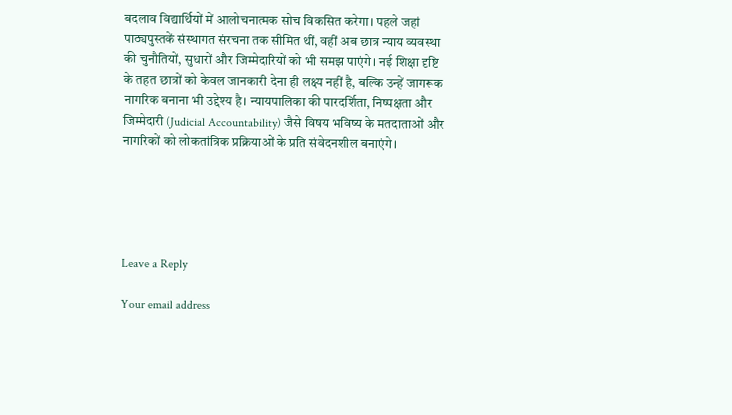बदलाव विद्यार्थियों में आलोचनात्मक सोच विकसित करेगा। पहले जहां पाठ्यपुस्तकें संस्थागत संरचना तक सीमित थीं, वहीं अब छात्र न्याय व्यवस्था की चुनौतियों, सुधारों और जिम्मेदारियों को भी समझ पाएंगे। नई शिक्षा दृष्टि के तहत छात्रों को केवल जानकारी देना ही लक्ष्य नहीं है, बल्कि उन्हें जागरूक नागरिक बनाना भी उद्देश्य है। न्यायपालिका की पारदर्शिता, निष्पक्षता और जिम्मेदारी (Judicial Accountability) जैसे विषय भविष्य के मतदाताओं और नागरिकों को लोकतांत्रिक प्रक्रियाओं के प्रति संवेदनशील बनाएंगे।





Leave a Reply

Your email address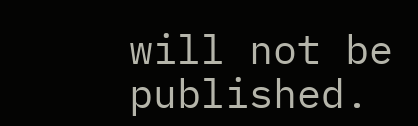will not be published.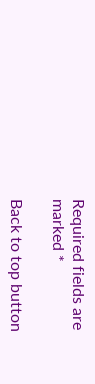Required fields are marked *

Back to top button